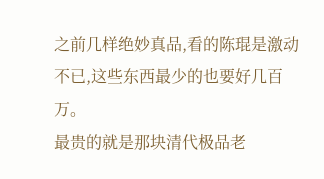之前几样绝妙真品,看的陈琨是激动不已,这些东西最少的也要好几百万。
最贵的就是那块清代极品老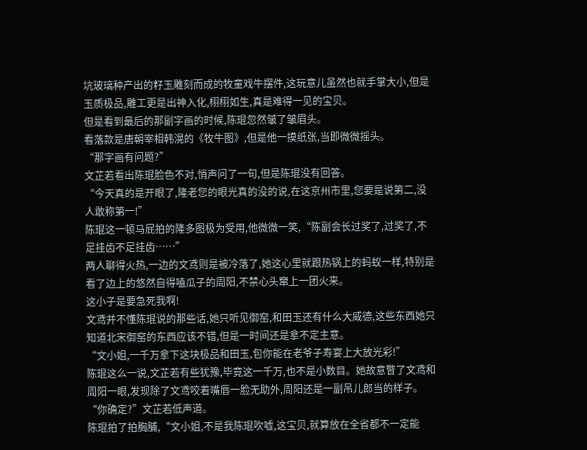坑玻璃种产出的籽玉雕刻而成的牧童戏牛摆件,这玩意儿虽然也就手掌大小,但是玉质极品,雕工更是出神入化,栩栩如生,真是难得一见的宝贝。
但是看到最后的那副字画的时候,陈琨忽然皱了皱眉头。
看落款是唐朝宰相韩滉的《牧牛图》,但是他一摸纸张,当即微微摇头。
“那字画有问题?”
文芷若看出陈琨脸色不对,悄声问了一句,但是陈琨没有回答。
“今天真的是开眼了,隆老您的眼光真的没的说,在这京州市里,您要是说第二,没人敢称第一!”
陈琨这一顿马屁拍的隆多图极为受用,他微微一笑,“陈副会长过奖了,过奖了,不足挂齿不足挂齿……”
两人聊得火热,一边的文鸢则是被冷落了,她这心里就跟热锅上的蚂蚁一样,特别是看了边上的悠然自得嗑瓜子的周阳,不禁心头窜上一团火来。
这小子是要急死我啊!
文鸢并不懂陈琨说的那些话,她只听见御窑,和田玉还有什么大威德,这些东西她只知道北宋御窑的东西应该不错,但是一时间还是拿不定主意。
“文小姐,一千万拿下这块极品和田玉,包你能在老爷子寿宴上大放光彩!”
陈琨这么一说,文芷若有些犹豫,毕竟这一千万,也不是小数目。她故意瞥了文鸢和周阳一眼,发现除了文鸢咬着嘴唇一脸无助外,周阳还是一副吊儿郎当的样子。
“你确定?”文芷若低声道。
陈琨拍了拍胸脯,“文小姐,不是我陈琨吹嘘,这宝贝,就算放在全省都不一定能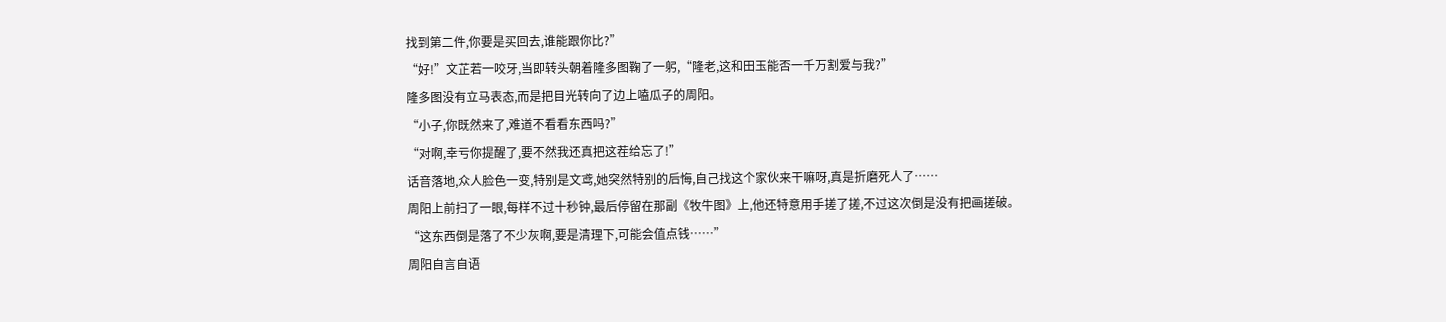找到第二件,你要是买回去,谁能跟你比?”
“好!”文芷若一咬牙,当即转头朝着隆多图鞠了一躬,“隆老,这和田玉能否一千万割爱与我?”
隆多图没有立马表态,而是把目光转向了边上嗑瓜子的周阳。
“小子,你既然来了,难道不看看东西吗?”
“对啊,幸亏你提醒了,要不然我还真把这茬给忘了!”
话音落地,众人脸色一变,特别是文鸢,她突然特别的后悔,自己找这个家伙来干嘛呀,真是折磨死人了……
周阳上前扫了一眼,每样不过十秒钟,最后停留在那副《牧牛图》上,他还特意用手搓了搓,不过这次倒是没有把画搓破。
“这东西倒是落了不少灰啊,要是清理下,可能会值点钱……”
周阳自言自语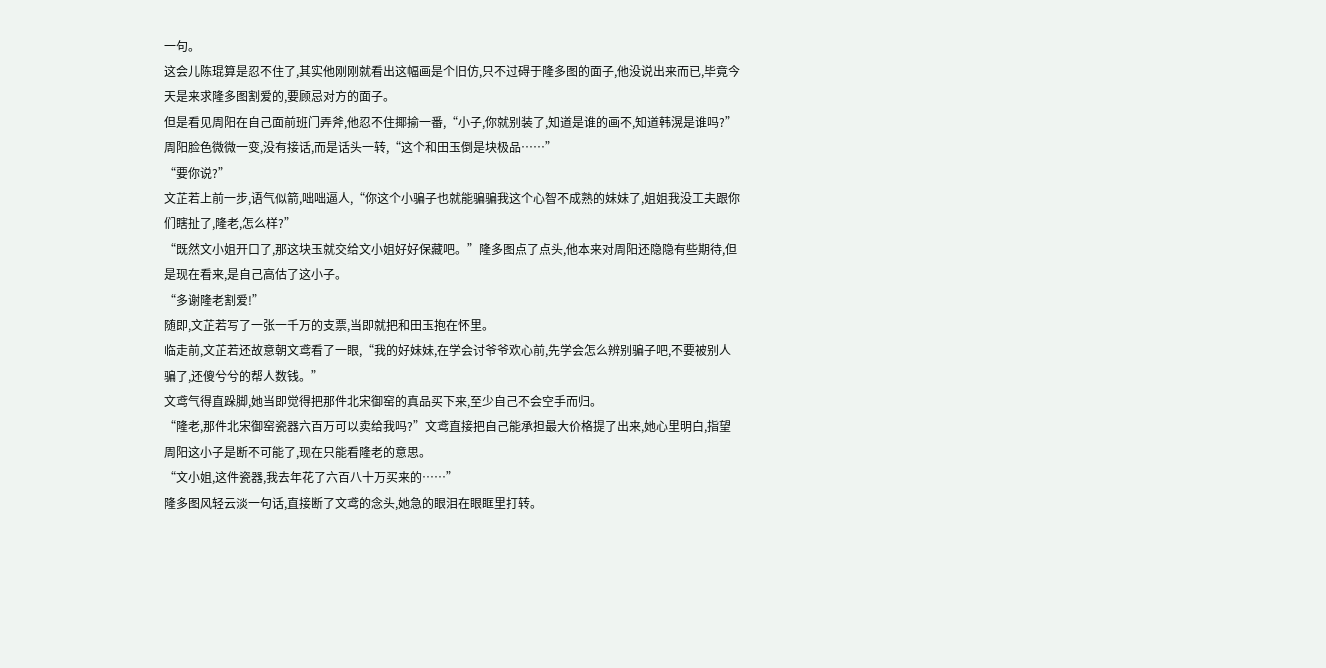一句。
这会儿陈琨算是忍不住了,其实他刚刚就看出这幅画是个旧仿,只不过碍于隆多图的面子,他没说出来而已,毕竟今天是来求隆多图割爱的,要顾忌对方的面子。
但是看见周阳在自己面前班门弄斧,他忍不住揶揄一番,“小子,你就别装了,知道是谁的画不,知道韩滉是谁吗?”
周阳脸色微微一变,没有接话,而是话头一转,“这个和田玉倒是块极品……”
“要你说?”
文芷若上前一步,语气似箭,咄咄逼人,“你这个小骗子也就能骗骗我这个心智不成熟的妹妹了,姐姐我没工夫跟你们瞎扯了,隆老,怎么样?”
“既然文小姐开口了,那这块玉就交给文小姐好好保藏吧。”隆多图点了点头,他本来对周阳还隐隐有些期待,但是现在看来,是自己高估了这小子。
“多谢隆老割爱!”
随即,文芷若写了一张一千万的支票,当即就把和田玉抱在怀里。
临走前,文芷若还故意朝文鸢看了一眼,“我的好妹妹,在学会讨爷爷欢心前,先学会怎么辨别骗子吧,不要被别人骗了,还傻兮兮的帮人数钱。”
文鸢气得直跺脚,她当即觉得把那件北宋御窑的真品买下来,至少自己不会空手而归。
“隆老,那件北宋御窑瓷器六百万可以卖给我吗?”文鸢直接把自己能承担最大价格提了出来,她心里明白,指望周阳这小子是断不可能了,现在只能看隆老的意思。
“文小姐,这件瓷器,我去年花了六百八十万买来的……”
隆多图风轻云淡一句话,直接断了文鸢的念头,她急的眼泪在眼眶里打转。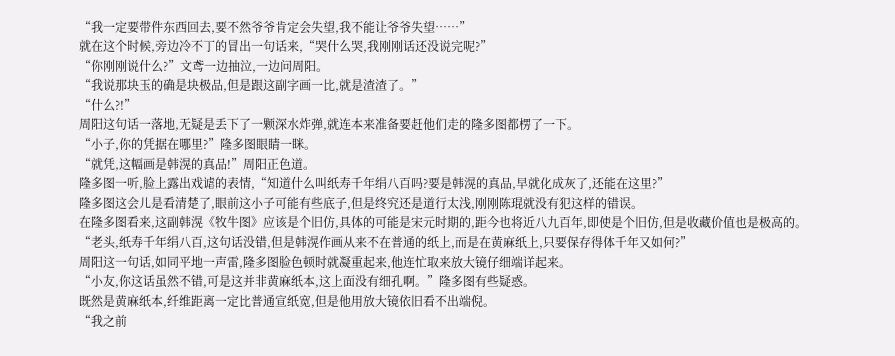“我一定要带件东西回去,要不然爷爷肯定会失望,我不能让爷爷失望……”
就在这个时候,旁边冷不丁的冒出一句话来,“哭什么哭,我刚刚话还没说完呢?”
“你刚刚说什么?”文鸢一边抽泣,一边问周阳。
“我说那块玉的确是块极品,但是跟这副字画一比,就是渣渣了。”
“什么?!”
周阳这句话一落地,无疑是丢下了一颗深水炸弹,就连本来准备要赶他们走的隆多图都楞了一下。
“小子,你的凭据在哪里?”隆多图眼睛一眯。
“就凭,这幅画是韩滉的真品!”周阳正色道。
隆多图一听,脸上露出戏谑的表情,“知道什么叫纸寿千年绢八百吗?要是韩滉的真品,早就化成灰了,还能在这里?”
隆多图这会儿是看清楚了,眼前这小子可能有些底子,但是终究还是道行太浅,刚刚陈琨就没有犯这样的错误。
在隆多图看来,这副韩滉《牧牛图》应该是个旧仿,具体的可能是宋元时期的,距今也将近八九百年,即使是个旧仿,但是收藏价值也是极高的。
“老头,纸寿千年绢八百,这句话没错,但是韩滉作画从来不在普通的纸上,而是在黄麻纸上,只要保存得体千年又如何?”
周阳这一句话,如同平地一声雷,隆多图脸色顿时就凝重起来,他连忙取来放大镜仔细端详起来。
“小友,你这话虽然不错,可是这并非黄麻纸本,这上面没有细孔啊。”隆多图有些疑惑。
既然是黄麻纸本,纤维距离一定比普通宣纸宽,但是他用放大镜依旧看不出端倪。
“我之前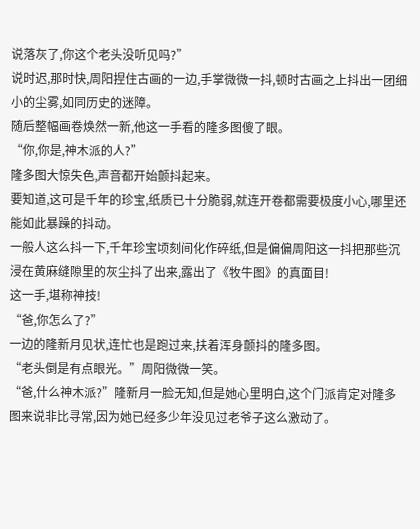说落灰了,你这个老头没听见吗?”
说时迟,那时快,周阳捏住古画的一边,手掌微微一抖,顿时古画之上抖出一团细小的尘雾,如同历史的迷障。
随后整幅画卷焕然一新,他这一手看的隆多图傻了眼。
“你,你是,神木派的人?”
隆多图大惊失色,声音都开始颤抖起来。
要知道,这可是千年的珍宝,纸质已十分脆弱,就连开卷都需要极度小心,哪里还能如此暴躁的抖动。
一般人这么抖一下,千年珍宝顷刻间化作碎纸,但是偏偏周阳这一抖把那些沉浸在黄麻缝隙里的灰尘抖了出来,露出了《牧牛图》的真面目!
这一手,堪称神技!
“爸,你怎么了?”
一边的隆新月见状,连忙也是跑过来,扶着浑身颤抖的隆多图。
“老头倒是有点眼光。”周阳微微一笑。
“爸,什么神木派?”隆新月一脸无知,但是她心里明白,这个门派肯定对隆多图来说非比寻常,因为她已经多少年没见过老爷子这么激动了。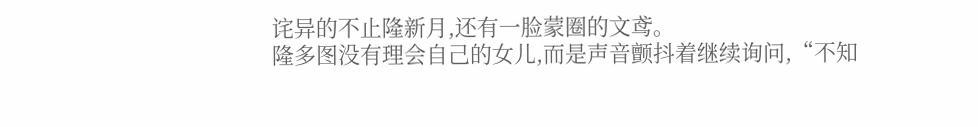诧异的不止隆新月,还有一脸蒙圈的文鸢。
隆多图没有理会自己的女儿,而是声音颤抖着继续询问,“不知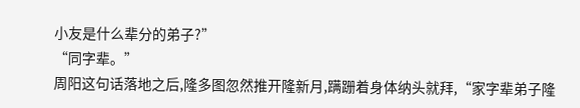小友是什么辈分的弟子?”
“同字辈。”
周阳这句话落地之后,隆多图忽然推开隆新月,蹒跚着身体纳头就拜,“家字辈弟子隆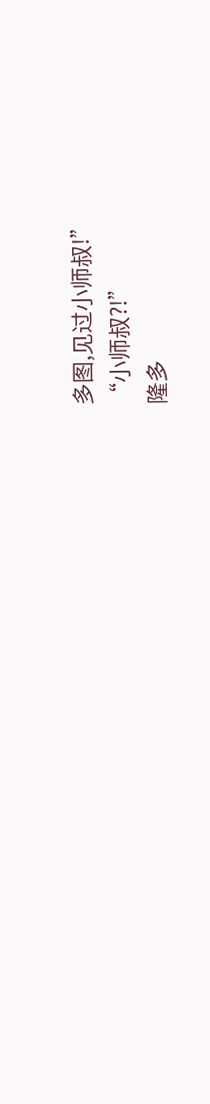多图,见过小师叔!”
“小师叔?!”
隆多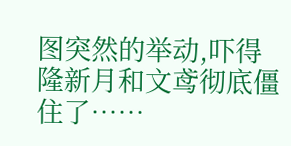图突然的举动,吓得隆新月和文鸢彻底僵住了……